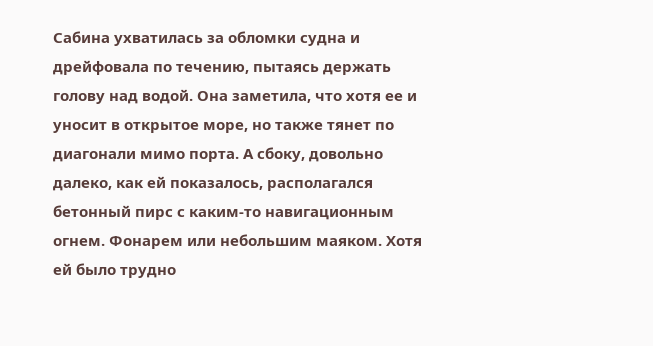Сабина ухватилась за обломки судна и дрейфовала по течению, пытаясь держать голову над водой. Она заметила, что хотя ее и уносит в открытое море, но также тянет по диагонали мимо порта. А сбоку, довольно далеко, как ей показалось, располагался бетонный пирс с каким-то навигационным огнем. Фонарем или небольшим маяком. Хотя ей было трудно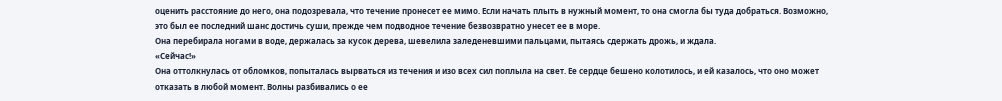оценить расстояние до него, она подозревала, что течение пронесет ее мимо. Если начать плыть в нужный момент, то она смогла бы туда добраться. Возможно, это был ее последний шанс достичь суши, прежде чем подводное течение безвозвратно унесет ее в море.
Она перебирала ногами в воде, держалась за кусок дерева, шевелила заледеневшими пальцами, пытаясь сдержать дрожь, и ждала.
«Сейчас!»
Она оттолкнулась от обломков, попыталась вырваться из течения и изо всех сил поплыла на свет. Ее сердце бешено колотилось, и ей казалось, что оно может отказать в любой момент. Волны разбивались о ее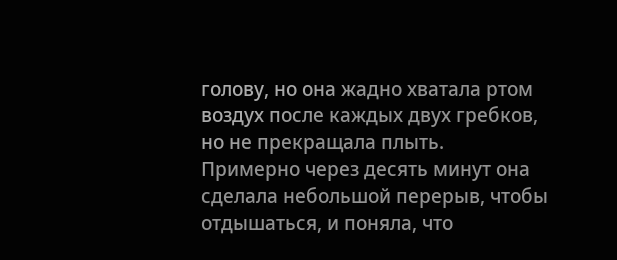голову, но она жадно хватала ртом воздух после каждых двух гребков, но не прекращала плыть.
Примерно через десять минут она сделала небольшой перерыв, чтобы отдышаться, и поняла, что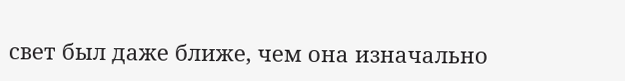свет был даже ближе, чем она изначально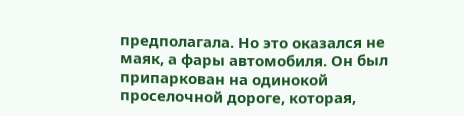предполагала. Но это оказался не маяк, а фары автомобиля. Он был припаркован на одинокой проселочной дороге, которая,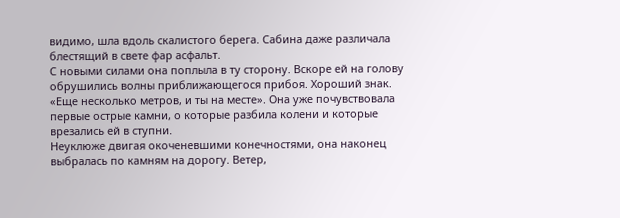видимо, шла вдоль скалистого берега. Сабина даже различала блестящий в свете фар асфальт.
С новыми силами она поплыла в ту сторону. Вскоре ей на голову обрушились волны приближающегося прибоя. Хороший знак. «Еще несколько метров, и ты на месте». Она уже почувствовала первые острые камни, о которые разбила колени и которые врезались ей в ступни.
Неуклюже двигая окоченевшими конечностями, она наконец выбралась по камням на дорогу. Ветер,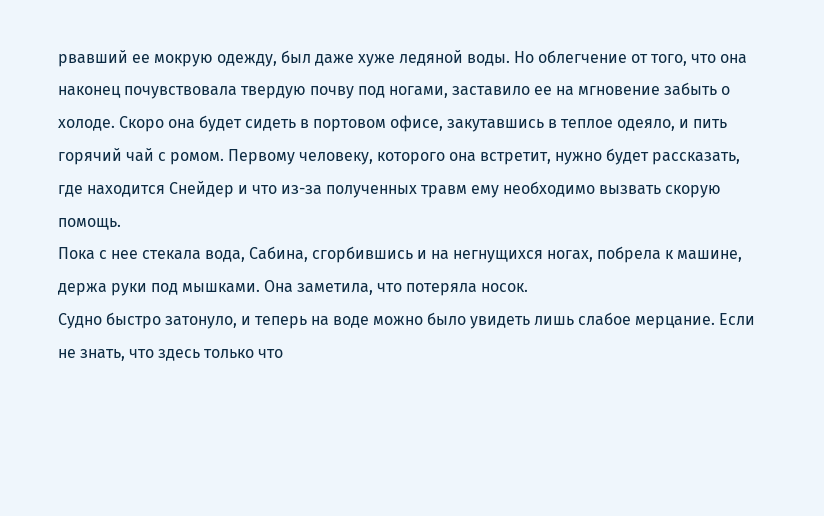рвавший ее мокрую одежду, был даже хуже ледяной воды. Но облегчение от того, что она наконец почувствовала твердую почву под ногами, заставило ее на мгновение забыть о холоде. Скоро она будет сидеть в портовом офисе, закутавшись в теплое одеяло, и пить горячий чай с ромом. Первому человеку, которого она встретит, нужно будет рассказать, где находится Снейдер и что из-за полученных травм ему необходимо вызвать скорую помощь.
Пока с нее стекала вода, Сабина, сгорбившись и на негнущихся ногах, побрела к машине, держа руки под мышками. Она заметила, что потеряла носок.
Судно быстро затонуло, и теперь на воде можно было увидеть лишь слабое мерцание. Если не знать, что здесь только что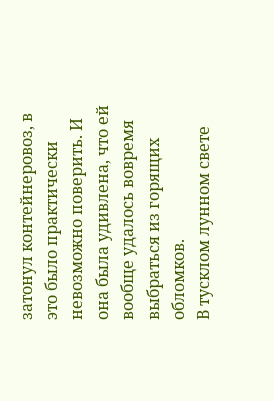затонул контейнеровоз, в это было практически невозможно поверить. И она была удивлена, что ей вообще удалось вовремя выбраться из горящих обломков.
В тусклом лунном свете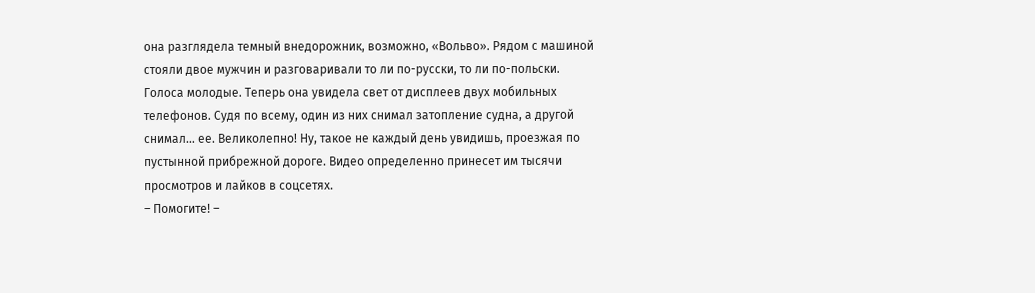она разглядела темный внедорожник, возможно, «Вольво». Рядом с машиной стояли двое мужчин и разговаривали то ли по-русски, то ли по-польски. Голоса молодые. Теперь она увидела свет от дисплеев двух мобильных телефонов. Судя по всему, один из них снимал затопление судна, а другой снимал… ее. Великолепно! Ну, такое не каждый день увидишь, проезжая по пустынной прибрежной дороге. Видео определенно принесет им тысячи просмотров и лайков в соцсетях.
– Помогите! –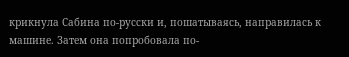крикнула Сабина по-русски и, пошатываясь, направилась к машине. Затем она попробовала по-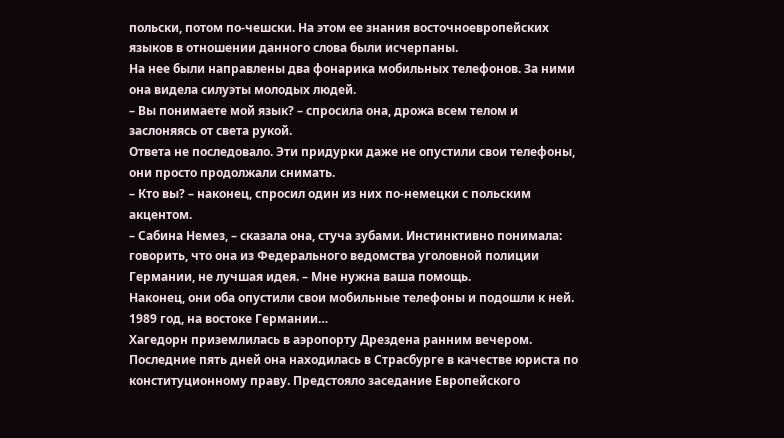польски, потом по-чешски. На этом ее знания восточноевропейских языков в отношении данного слова были исчерпаны.
На нее были направлены два фонарика мобильных телефонов. За ними она видела силуэты молодых людей.
– Вы понимаете мой язык? – спросила она, дрожа всем телом и заслоняясь от света рукой.
Ответа не последовало. Эти придурки даже не опустили свои телефоны, они просто продолжали снимать.
– Кто вы? – наконец, спросил один из них по-немецки с польским акцентом.
– Сабина Немез, – сказала она, стуча зубами. Инстинктивно понимала: говорить, что она из Федерального ведомства уголовной полиции Германии, не лучшая идея. – Мне нужна ваша помощь.
Наконец, они оба опустили свои мобильные телефоны и подошли к ней.
1989 год, на востоке Германии…
Хагедорн приземлилась в аэропорту Дрездена ранним вечером. Последние пять дней она находилась в Страсбурге в качестве юриста по конституционному праву. Предстояло заседание Европейского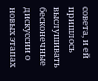совета, и ей пришлось выслушивать бесконечные дискуссии о новых этапах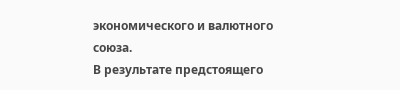экономического и валютного союза.
В результате предстоящего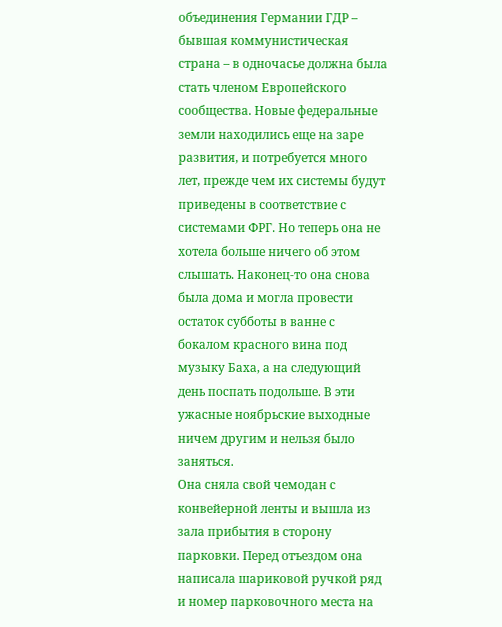объединения Германии ГДР – бывшая коммунистическая страна – в одночасье должна была стать членом Европейского сообщества. Новые федеральные земли находились еще на заре развития, и потребуется много лет, прежде чем их системы будут приведены в соответствие с системами ФРГ. Но теперь она не хотела больше ничего об этом слышать. Наконец-то она снова была дома и могла провести остаток субботы в ванне с бокалом красного вина под музыку Баха, а на следующий день поспать подольше. В эти ужасные ноябрьские выходные ничем другим и нельзя было заняться.
Она сняла свой чемодан с конвейерной ленты и вышла из зала прибытия в сторону парковки. Перед отъездом она написала шариковой ручкой ряд и номер парковочного места на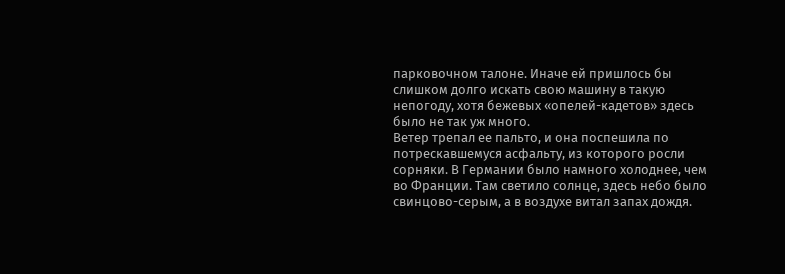парковочном талоне. Иначе ей пришлось бы слишком долго искать свою машину в такую непогоду, хотя бежевых «опелей-кадетов» здесь было не так уж много.
Ветер трепал ее пальто, и она поспешила по потрескавшемуся асфальту, из которого росли сорняки. В Германии было намного холоднее, чем во Франции. Там светило солнце, здесь небо было свинцово-серым, а в воздухе витал запах дождя.